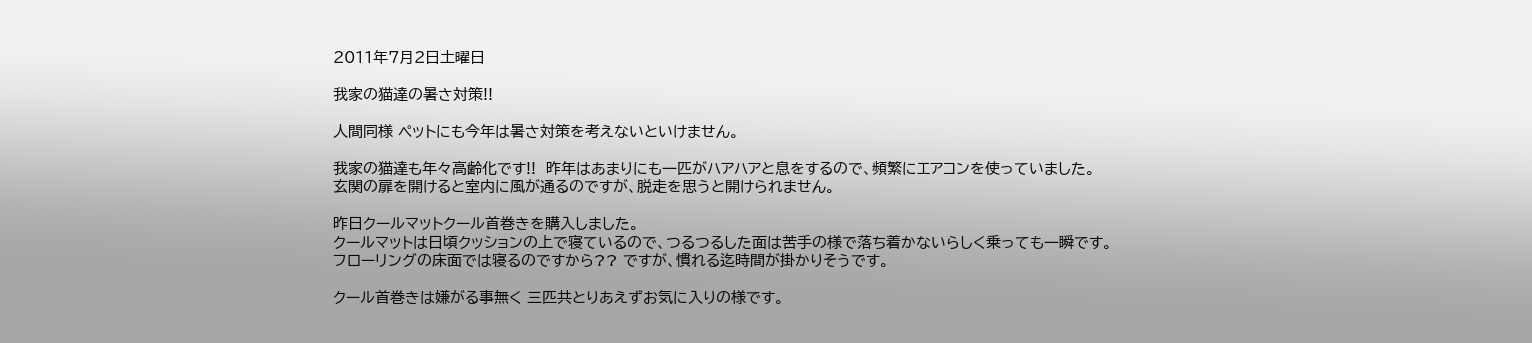2011年7月2日土曜日

我家の猫達の暑さ対策!!

人間同様 ペットにも今年は暑さ対策を考えないといけません。

我家の猫達も年々高齢化です!!  昨年はあまりにも一匹がハアハアと息をするので、頻繁にエアコンを使っていました。
玄関の扉を開けると室内に風が通るのですが、脱走を思うと開けられません。

昨日クールマットクール首巻きを購入しました。
クールマットは日頃クッションの上で寝ているので、つるつるした面は苦手の様で落ち着かないらしく乗っても一瞬です。
フローリングの床面では寝るのですから?? ですが、慣れる迄時間が掛かりそうです。

クール首巻きは嫌がる事無く 三匹共とりあえずお気に入りの様です。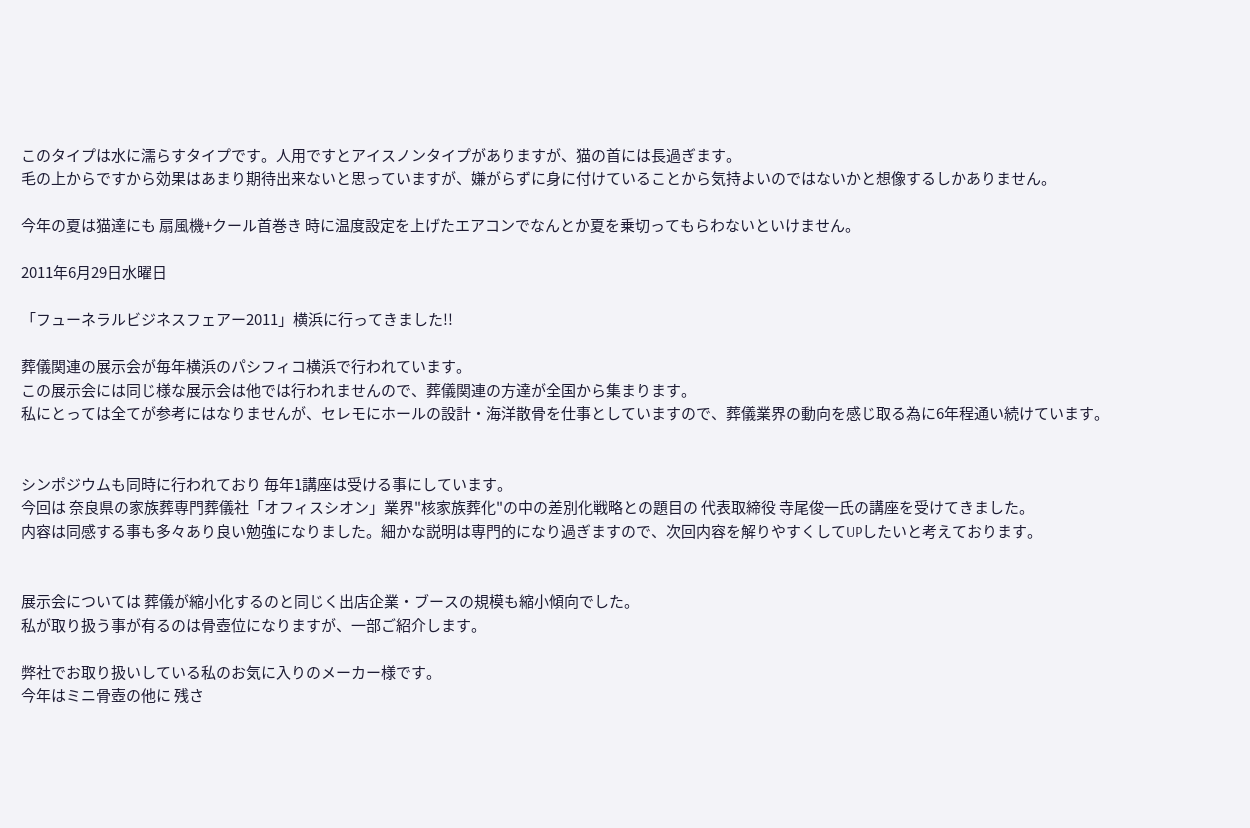このタイプは水に濡らすタイプです。人用ですとアイスノンタイプがありますが、猫の首には長過ぎます。
毛の上からですから効果はあまり期待出来ないと思っていますが、嫌がらずに身に付けていることから気持よいのではないかと想像するしかありません。

今年の夏は猫達にも 扇風機+クール首巻き 時に温度設定を上げたエアコンでなんとか夏を乗切ってもらわないといけません。

2011年6月29日水曜日

「フューネラルビジネスフェアー2011」横浜に行ってきました!!

葬儀関連の展示会が毎年横浜のパシフィコ横浜で行われています。
この展示会には同じ様な展示会は他では行われませんので、葬儀関連の方達が全国から集まります。
私にとっては全てが参考にはなりませんが、セレモにホールの設計・海洋散骨を仕事としていますので、葬儀業界の動向を感じ取る為に6年程通い続けています。


シンポジウムも同時に行われており 毎年1講座は受ける事にしています。
今回は 奈良県の家族葬専門葬儀社「オフィスシオン」業界"核家族葬化"の中の差別化戦略との題目の 代表取締役 寺尾俊一氏の講座を受けてきました。
内容は同感する事も多々あり良い勉強になりました。細かな説明は専門的になり過ぎますので、次回内容を解りやすくしてUPしたいと考えております。


展示会については 葬儀が縮小化するのと同じく出店企業・ブースの規模も縮小傾向でした。
私が取り扱う事が有るのは骨壺位になりますが、一部ご紹介します。

弊社でお取り扱いしている私のお気に入りのメーカー様です。
今年はミニ骨壺の他に 残さ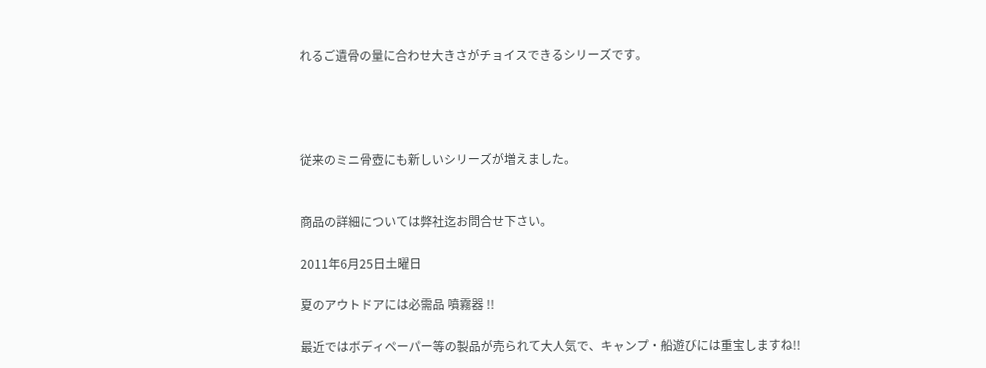れるご遺骨の量に合わせ大きさがチョイスできるシリーズです。




従来のミニ骨壺にも新しいシリーズが増えました。


商品の詳細については弊社迄お問合せ下さい。

2011年6月25日土曜日

夏のアウトドアには必需品 噴霧器 !!

最近ではボディペーパー等の製品が売られて大人気で、キャンプ・船遊びには重宝しますね!!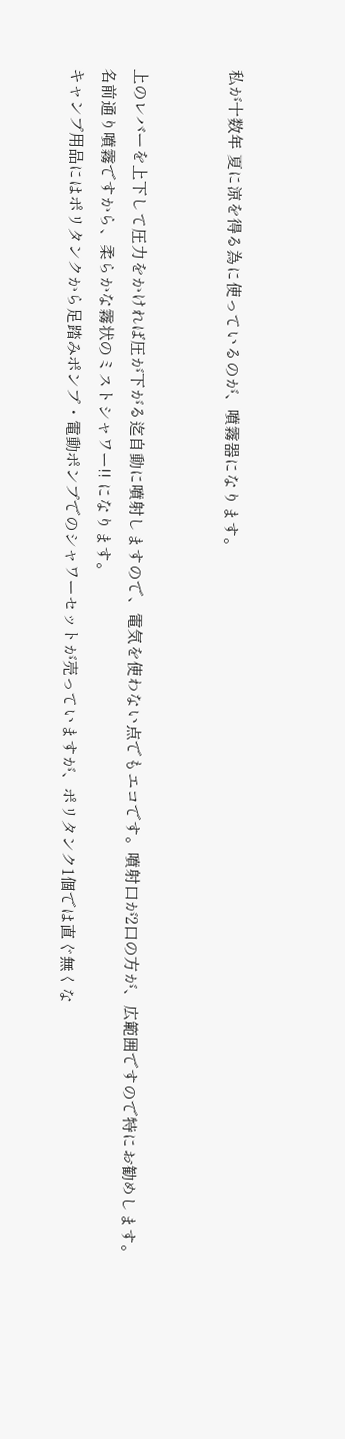私が十数年 夏に涼を得る為に使っているのが、噴霧器になります。


上のレバーを上下して圧力をかければ圧が下がる迄自動に噴射しますので、電気を使わない点でもエコです。噴射口が2口の方が、広範囲ですので特にお勧めします。
名前通り噴霧ですから、柔らかな霧状のミストシャワー!! になります。
キャンプ用品にはポリタンクから足踏みポンプ・電動ポンプでのシャワーセットが売っていますが、ポリタンク1個では直ぐ無くな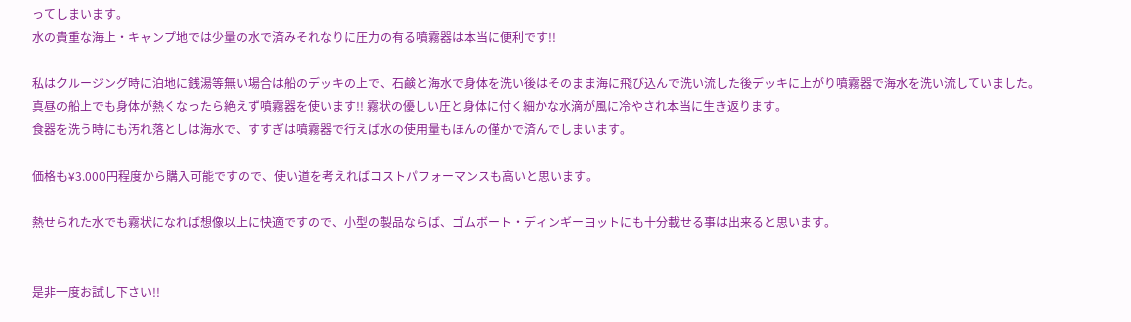ってしまいます。
水の貴重な海上・キャンプ地では少量の水で済みそれなりに圧力の有る噴霧器は本当に便利です!!

私はクルージング時に泊地に銭湯等無い場合は船のデッキの上で、石鹸と海水で身体を洗い後はそのまま海に飛び込んで洗い流した後デッキに上がり噴霧器で海水を洗い流していました。
真昼の船上でも身体が熱くなったら絶えず噴霧器を使います!! 霧状の優しい圧と身体に付く細かな水滴が風に冷やされ本当に生き返ります。
食器を洗う時にも汚れ落としは海水で、すすぎは噴霧器で行えば水の使用量もほんの僅かで済んでしまいます。

価格も¥3.000円程度から購入可能ですので、使い道を考えればコストパフォーマンスも高いと思います。

熱せられた水でも霧状になれば想像以上に快適ですので、小型の製品ならば、ゴムボート・ディンギーヨットにも十分載せる事は出来ると思います。


是非一度お試し下さい!!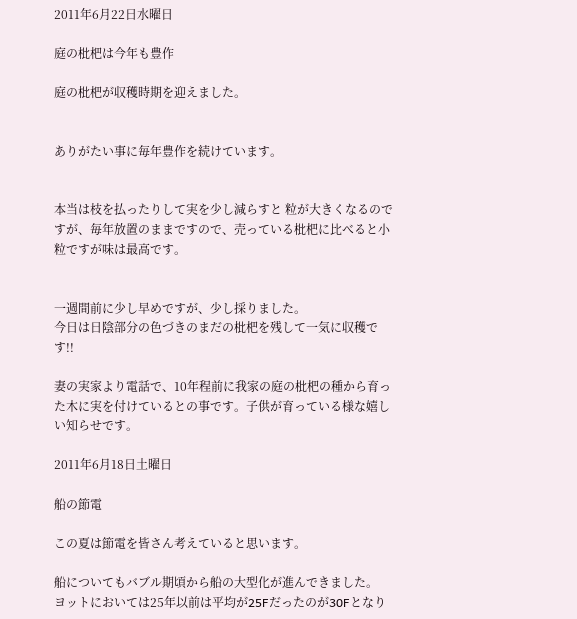2011年6月22日水曜日

庭の枇杷は今年も豊作

庭の枇杷が収穫時期を迎えました。


ありがたい事に毎年豊作を続けています。


本当は枝を払ったりして実を少し減らすと 粒が大きくなるのですが、毎年放置のままですので、売っている枇杷に比べると小粒ですが味は最高です。


一週間前に少し早めですが、少し採りました。
今日は日陰部分の色づきのまだの枇杷を残して一気に収穫です!!

妻の実家より電話で、10年程前に我家の庭の枇杷の種から育った木に実を付けているとの事です。子供が育っている様な嬉しい知らせです。

2011年6月18日土曜日

船の節電

この夏は節電を皆さん考えていると思います。

船についてもバブル期頃から船の大型化が進んできました。
ヨットにおいては25年以前は平均が25Fだったのが30Fとなり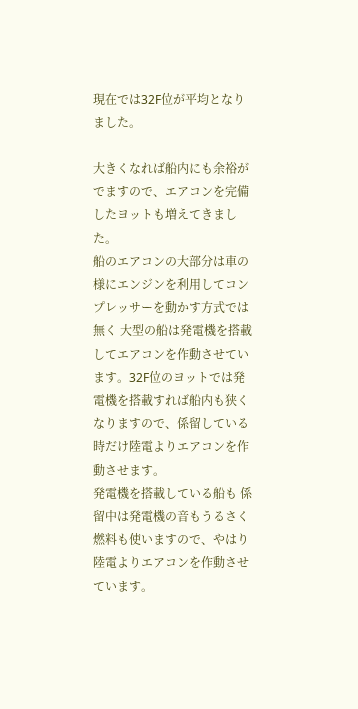現在では32F位が平均となりました。

大きくなれば船内にも余裕がでますので、エアコンを完備したヨットも増えてきました。
船のエアコンの大部分は車の様にエンジンを利用してコンプレッサーを動かす方式では無く 大型の船は発電機を搭載してエアコンを作動させています。32F位のヨットでは発電機を搭載すれば船内も狭くなりますので、係留している時だけ陸電よりエアコンを作動させます。
発電機を搭載している船も 係留中は発電機の音もうるさく燃料も使いますので、やはり陸電よりエアコンを作動させています。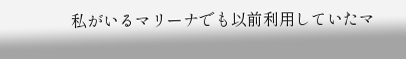私がいるマリーナでも以前利用していたマ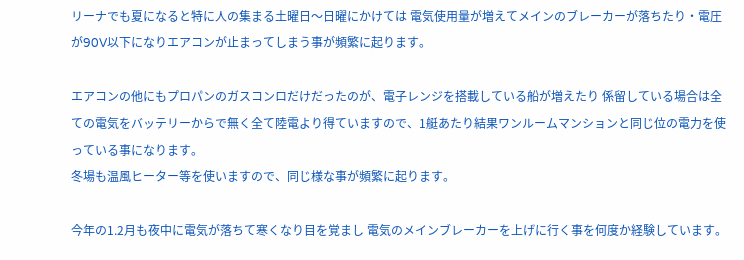リーナでも夏になると特に人の集まる土曜日〜日曜にかけては 電気使用量が増えてメインのブレーカーが落ちたり・電圧が90V以下になりエアコンが止まってしまう事が頻繁に起ります。

エアコンの他にもプロパンのガスコンロだけだったのが、電子レンジを搭載している船が増えたり 係留している場合は全ての電気をバッテリーからで無く全て陸電より得ていますので、1艇あたり結果ワンルームマンションと同じ位の電力を使っている事になります。
冬場も温風ヒーター等を使いますので、同じ様な事が頻繁に起ります。

今年の1.2月も夜中に電気が落ちて寒くなり目を覚まし 電気のメインブレーカーを上げに行く事を何度か経験しています。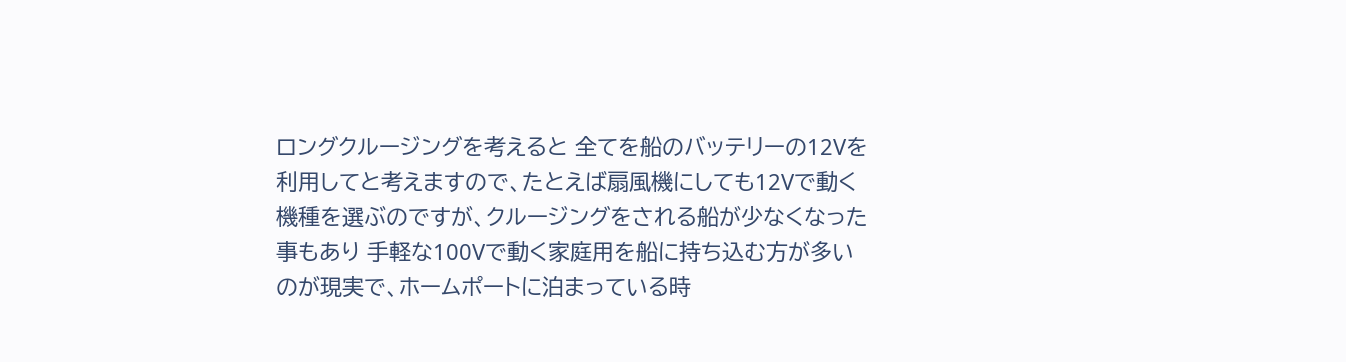ロングクルージングを考えると 全てを船のバッテリーの12Vを利用してと考えますので、たとえば扇風機にしても12Vで動く機種を選ぶのですが、クルージングをされる船が少なくなった事もあり 手軽な100Vで動く家庭用を船に持ち込む方が多いのが現実で、ホームポートに泊まっている時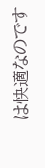は快適なのです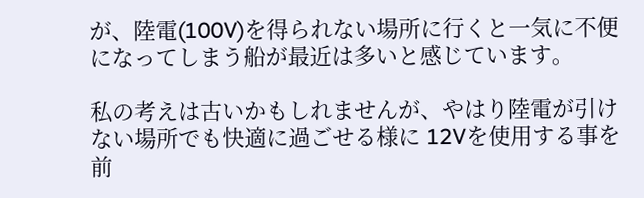が、陸電(100V)を得られない場所に行くと一気に不便になってしまう船が最近は多いと感じています。

私の考えは古いかもしれませんが、やはり陸電が引けない場所でも快適に過ごせる様に 12Vを使用する事を前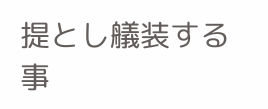提とし艤装する事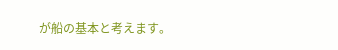が船の基本と考えます。